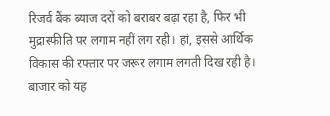रिजर्व बैंक ब्याज दरों को बराबर बढ़ा रहा है, फिर भी मुद्रास्फीति पर लगाम नहीं लग रही। हां, इससे आर्थिक विकास की रफ्तार पर जरूर लगाम लगती दिख रही है। बाजार को यह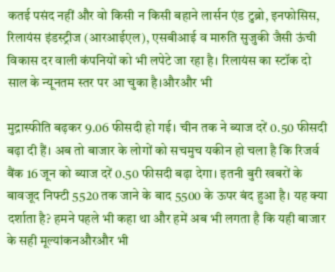कतई पसंद नहीं और वो किसी न किसी बहाने लार्सन एंड टुब्रो, इनफोसिस, रिलायंस इंडस्ट्रीज (आरआईएल), एसबीआई व मारुति सुजुकी जैसी ऊंची विकास दर वाली कंपनियों को भी लपेटे जा रहा है। रिलायंस का स्टॉक दो साल के न्यूनतम स्तर पर आ चुका है।औरऔर भी

मुद्रास्फीति बढ़कर 9.06 फीसदी हो गई। चीन तक ने ब्याज दरें 0.50 फीसदी बढ़ा दी हैं। अब तो बाजार के लोगों को सचमुच यकीन हो चला है कि रिजर्व बैंक 16 जून को ब्याज दरें 0.50 फीसदी बढ़ा देगा। इतनी बुरी खबरों के बावजूद निफ्टी 5520 तक जाने के बाद 5500 के ऊपर बंद हुआ है। यह क्या दर्शाता है? हमने पहले भी कहा था और हमें अब भी लगता है कि यही बाजार के सही मूल्यांकनऔरऔर भी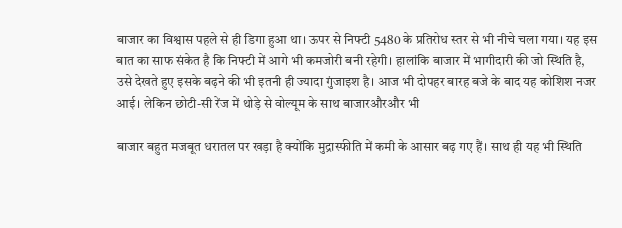बाजार का विश्वास पहले से ही डिगा हुआ था। ऊपर से निफ्टी 5480 के प्रतिरोध स्तर से भी नीचे चला गया। यह इस बात का साफ संकेत है कि निफ्टी में आगे भी कमजोरी बनी रहेगी। हालांकि बाजार में भागीदारी की जो स्थिति है, उसे देखते हुए इसके बढ़ने की भी इतनी ही ज्यादा गुंजाइश है। आज भी दोपहर बारह बजे के बाद यह कोशिश नजर आई। लेकिन छोटी-सी रेंज में थोड़े से वोल्यूम के साथ बाजारऔरऔर भी

बाजार बहुत मजबूत धरातल पर खड़ा है क्योंकि मुद्रास्फीति में कमी के आसार बढ़ गए हैं। साथ ही यह भी स्थिति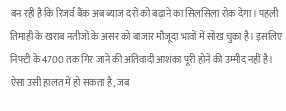बन रही है कि रिजर्व बैंक अब ब्याज दरों को बढ़ाने का सिलसिला रोक देगा। पहली तिमाही के खराब नतीजों के असर को बाजार मौजूदा भावों में सोख चुका है। इसलिए निफ्टी के 4700 तक गिर जाने की अतिवादी आशंका पूरी होने की उम्मीद नहीं है। ऐसा उसी हालत में हो सकता है, जब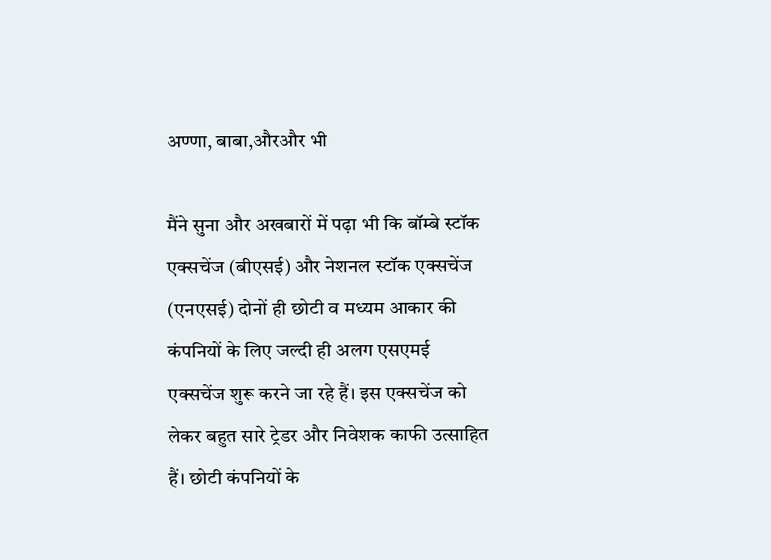अण्णा, बाबा,औरऔर भी

मैंने सुना और अखबारों में पढ़ा भी कि बॉम्बे स्टॉक एक्सचेंज (बीएसई) और नेशनल स्टॉक एक्सचेंज (एनएसई) दोनों ही छोटी व मध्यम आकार की कंपनियों के लिए जल्दी ही अलग एसएमई एक्सचेंज शुरू करने जा रहे हैं। इस एक्सचेंज को लेकर बहुत सारे ट्रेडर और निवेशक काफी उत्साहित हैं। छोटी कंपनियों के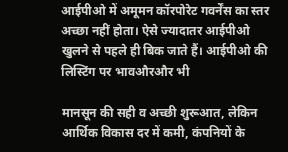आईपीओ में अमूमन कॉरपोरेट गवर्नेंस का स्तर अच्छा नहीं होता। ऐसे ज्यादातर आईपीओ खुलने से पहले ही बिक जाते हैं। आईपीओ की लिस्टिंग पर भावऔरऔर भी

मानसून की सही व अच्छी शुरूआत, लेकिन आर्थिक विकास दर में कमी, कंपनियों के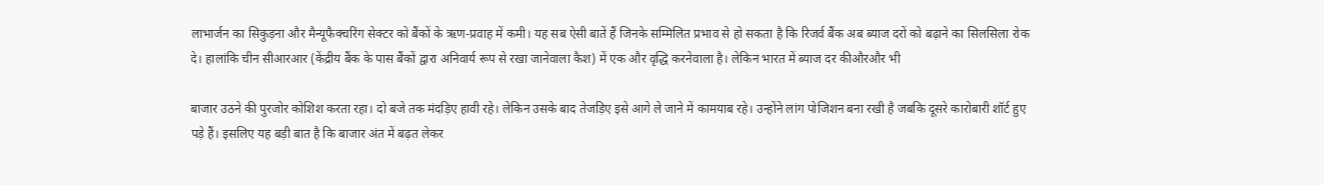लाभार्जन का सिकुड़ना और मैन्यूफैक्चरिंग सेक्टर को बैंकों के ऋण-प्रवाह में कमी। यह सब ऐसी बातें हैं जिनके सम्मिलित प्रभाव से हो सकता है कि रिजर्व बैंक अब ब्याज दरों को बढ़ाने का सिलसिला रोक दे। हालांकि चीन सीआरआर (केंद्रीय बैंक के पास बैंकों द्वारा अनिवार्य रूप से रखा जानेवाला कैश) में एक और वृद्धि करनेवाला है। लेकिन भारत में ब्याज दर कीऔरऔर भी

बाजार उठने की पुरजोर कोशिश करता रहा। दो बजे तक मंदड़िए हावी रहे। लेकिन उसके बाद तेजड़िए इसे आगे ले जाने में कामयाब रहे। उन्होंने लांग पोजिशन बना रखी है जबकि दूसरे कारोबारी शॉर्ट हुए पड़े हैं। इसलिए यह बड़ी बात है कि बाजार अंत में बढ़त लेकर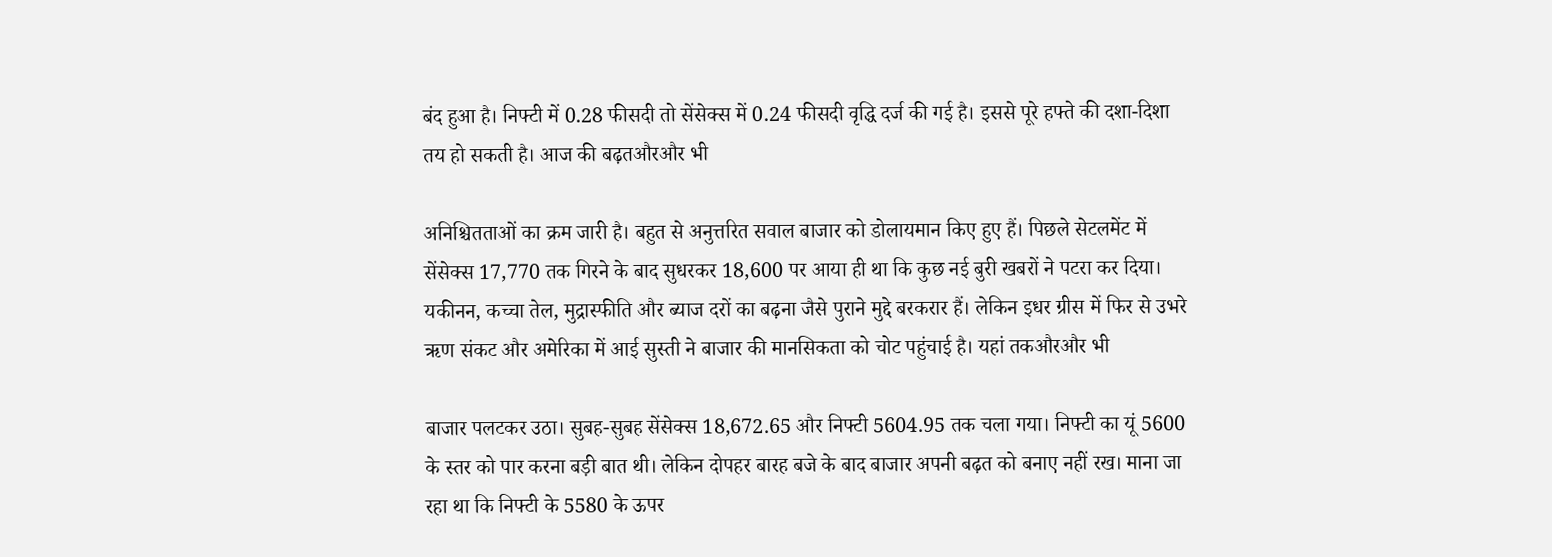बंद हुआ है। निफ्टी में 0.28 फीसदी तो सेंसेक्स में 0.24 फीसदी वृद्धि दर्ज की गई है। इससे पूरे हफ्ते की दशा-दिशा तय हो सकती है। आज की बढ़तऔरऔर भी

अनिश्चितताओं का क्रम जारी है। बहुत से अनुत्तरित सवाल बाजार को डोलायमान किए हुए हैं। पिछले सेटलमेंट में सेंसेक्स 17,770 तक गिरने के बाद सुधरकर 18,600 पर आया ही था कि कुछ नई बुरी खबरों ने पटरा कर दिया। यकीनन, कच्चा तेल, मुद्रास्फीति और ब्याज दरों का बढ़ना जैसे पुराने मुद्दे बरकरार हैं। लेकिन इधर ग्रीस में फिर से उभरे ऋण संकट और अमेरिका में आई सुस्ती ने बाजार की मानसिकता को चोट पहुंचाई है। यहां तकऔरऔर भी

बाजार पलटकर उठा। सुबह-सुबह सेंसेक्स 18,672.65 और निफ्टी 5604.95 तक चला गया। निफ्टी का यूं 5600 के स्तर को पार करना बड़ी बात थी। लेकिन दोपहर बारह बजे के बाद बाजार अपनी बढ़त को बनाए नहीं रख। माना जा रहा था कि निफ्टी के 5580 के ऊपर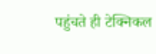पहुंचते ही टेक्निकल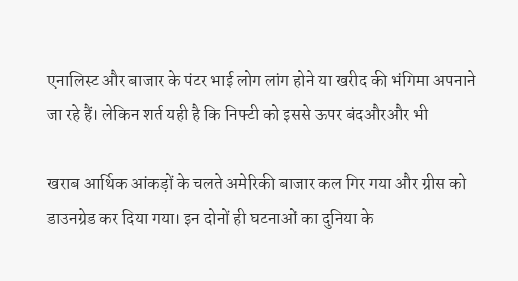एनालिस्ट और बाजार के पंटर भाई लोग लांग होने या खरीद की भंगिमा अपनाने जा रहे हैं। लेकिन शर्त यही है कि निफ्टी को इससे ऊपर बंदऔरऔर भी

खराब आर्थिक आंकड़ों के चलते अमेरिकी बाजार कल गिर गया और ग्रीस को डाउनग्रेड कर दिया गया। इन दोनों ही घटनाओं का दुनिया के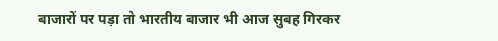बाजारों पर पड़ा तो भारतीय बाजार भी आज सुबह गिरकर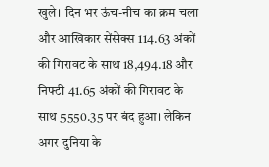खुले। दिन भर ऊंच-नीच का क्रम चला और आखिकार सेंसेक्स 114.63 अंकों की गिरावट के साथ 18,494.18 और निफ्टी 41.65 अंकों की गिरावट के साथ 5550.35 पर बंद हुआ। लेकिन अगर दुनिया के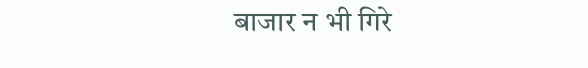बाजार न भी गिरे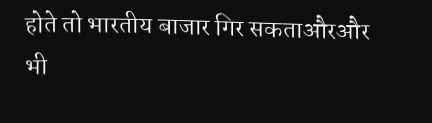होते तो भारतीय बाजार गिर सकताऔरऔर भी